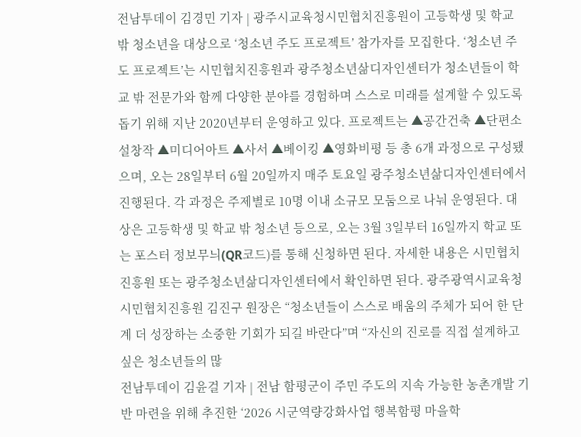전남투데이 김경민 기자 | 광주시교육청시민협치진흥원이 고등학생 및 학교 밖 청소년을 대상으로 ‘청소년 주도 프로젝트’ 참가자를 모집한다. ‘청소년 주도 프로젝트’는 시민협치진흥원과 광주청소년삶디자인센터가 청소년들이 학교 밖 전문가와 함께 다양한 분야를 경험하며 스스로 미래를 설계할 수 있도록 돕기 위해 지난 2020년부터 운영하고 있다. 프로젝트는 ▲공간건축 ▲단편소설창작 ▲미디어아트 ▲사서 ▲베이킹 ▲영화비평 등 총 6개 과정으로 구성됐으며, 오는 28일부터 6월 20일까지 매주 토요일 광주청소년삶디자인센터에서 진행된다. 각 과정은 주제별로 10명 이내 소규모 모둠으로 나눠 운영된다. 대상은 고등학생 및 학교 밖 청소년 등으로, 오는 3월 3일부터 16일까지 학교 또는 포스터 정보무늬(QR코드)를 통해 신청하면 된다. 자세한 내용은 시민협치진흥원 또는 광주청소년삶디자인센터에서 확인하면 된다. 광주광역시교육청시민협치진흥원 김진구 원장은 “청소년들이 스스로 배움의 주체가 되어 한 단계 더 성장하는 소중한 기회가 되길 바란다”며 “자신의 진로를 직접 설계하고 싶은 청소년들의 많
전남투데이 김윤걸 기자 | 전남 함평군이 주민 주도의 지속 가능한 농촌개발 기반 마련을 위해 추진한 ‘2026 시군역량강화사업 행복함평 마을학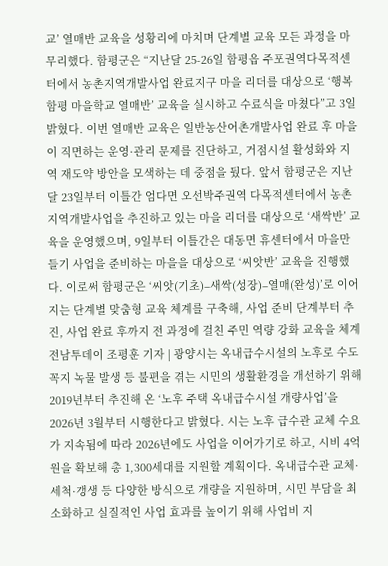교’ 열매반 교육을 성황리에 마치며 단계별 교육 모든 과정을 마무리했다. 함평군은 “지난달 25-26일 함평읍 주포권역다목적센터에서 농촌지역개발사업 완료지구 마을 리더를 대상으로 ‘행복함평 마을학교 열매반’ 교육을 실시하고 수료식을 마쳤다”고 3일 밝혔다. 이번 열매반 교육은 일반농산어촌개발사업 완료 후 마을이 직면하는 운영·관리 문제를 진단하고, 거점시설 활성화와 지역 재도약 방안을 모색하는 데 중점을 뒀다. 앞서 함평군은 지난달 23일부터 이틀간 엄다면 오선박주권역 다목적센터에서 농촌지역개발사업을 추진하고 있는 마을 리더를 대상으로 ‘새싹반’ 교육을 운영했으며, 9일부터 이틀간은 대동면 휴센터에서 마을만들기 사업을 준비하는 마을을 대상으로 ‘씨앗반’ 교육을 진행했다. 이로써 함평군은 ‘씨앗(기초)–새싹(성장)–열매(완성)’로 이어지는 단계별 맞춤형 교육 체계를 구축해, 사업 준비 단계부터 추진, 사업 완료 후까지 전 과정에 걸친 주민 역량 강화 교육을 체계
전남투데이 조평훈 기자 | 광양시는 옥내급수시설의 노후로 수도꼭지 녹물 발생 등 불편을 겪는 시민의 생활환경을 개선하기 위해 2019년부터 추진해 온 ‘노후 주택 옥내급수시설 개량사업’을 2026년 3월부터 시행한다고 밝혔다. 시는 노후 급수관 교체 수요가 지속됨에 따라 2026년에도 사업을 이어가기로 하고, 시비 4억 원을 확보해 총 1,300세대를 지원할 계획이다. 옥내급수관 교체·세척·갱생 등 다양한 방식으로 개량을 지원하며, 시민 부담을 최소화하고 실질적인 사업 효과를 높이기 위해 사업비 지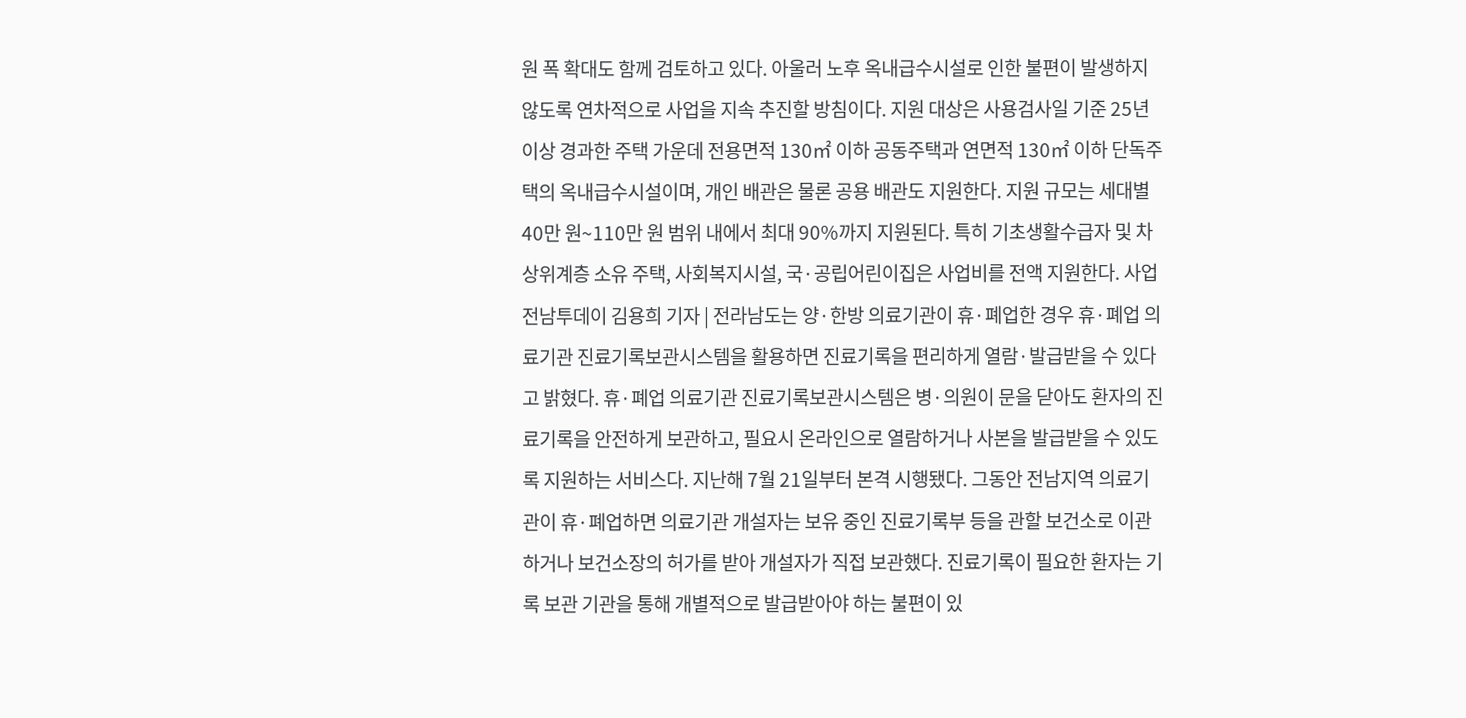원 폭 확대도 함께 검토하고 있다. 아울러 노후 옥내급수시설로 인한 불편이 발생하지 않도록 연차적으로 사업을 지속 추진할 방침이다. 지원 대상은 사용검사일 기준 25년 이상 경과한 주택 가운데 전용면적 130㎡ 이하 공동주택과 연면적 130㎡ 이하 단독주택의 옥내급수시설이며, 개인 배관은 물론 공용 배관도 지원한다. 지원 규모는 세대별 40만 원~110만 원 범위 내에서 최대 90%까지 지원된다. 특히 기초생활수급자 및 차상위계층 소유 주택, 사회복지시설, 국·공립어린이집은 사업비를 전액 지원한다. 사업
전남투데이 김용희 기자 | 전라남도는 양·한방 의료기관이 휴·폐업한 경우 휴·폐업 의료기관 진료기록보관시스템을 활용하면 진료기록을 편리하게 열람·발급받을 수 있다고 밝혔다. 휴·폐업 의료기관 진료기록보관시스템은 병·의원이 문을 닫아도 환자의 진료기록을 안전하게 보관하고, 필요시 온라인으로 열람하거나 사본을 발급받을 수 있도록 지원하는 서비스다. 지난해 7월 21일부터 본격 시행됐다. 그동안 전남지역 의료기관이 휴·폐업하면 의료기관 개설자는 보유 중인 진료기록부 등을 관할 보건소로 이관하거나 보건소장의 허가를 받아 개설자가 직접 보관했다. 진료기록이 필요한 환자는 기록 보관 기관을 통해 개별적으로 발급받아야 하는 불편이 있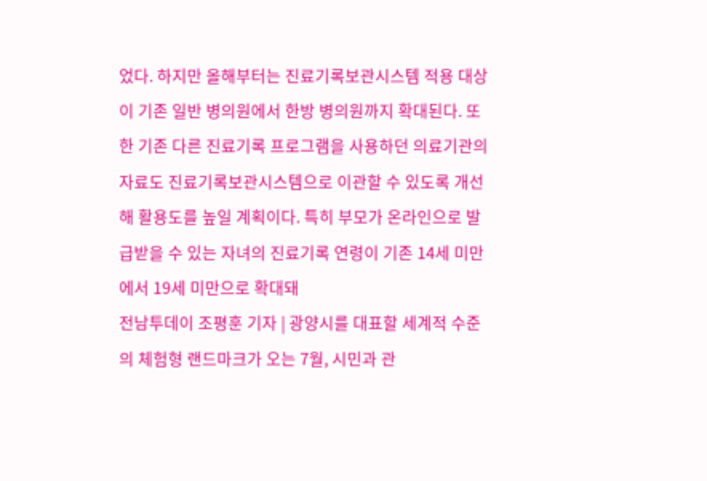었다. 하지만 올해부터는 진료기록보관시스템 적용 대상이 기존 일반 병의원에서 한방 병의원까지 확대된다. 또한 기존 다른 진료기록 프로그램을 사용하던 의료기관의 자료도 진료기록보관시스템으로 이관할 수 있도록 개선해 활용도를 높일 계획이다. 특히 부모가 온라인으로 발급받을 수 있는 자녀의 진료기록 연령이 기존 14세 미만에서 19세 미만으로 확대돼
전남투데이 조평훈 기자 | 광양시를 대표할 세계적 수준의 체험형 랜드마크가 오는 7월, 시민과 관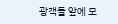광객들 앞에 모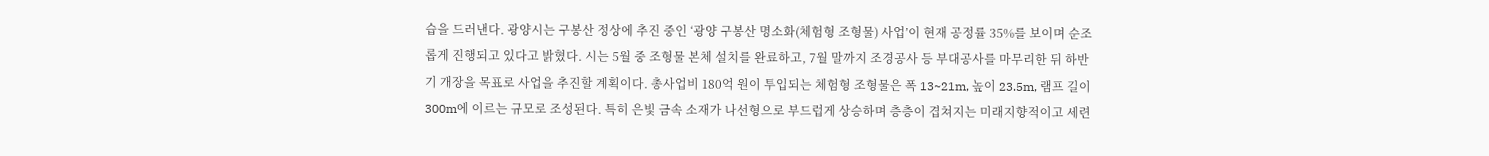습을 드러낸다. 광양시는 구봉산 정상에 추진 중인 ‘광양 구봉산 명소화(체험형 조형물) 사업’이 현재 공정률 35%를 보이며 순조롭게 진행되고 있다고 밝혔다. 시는 5월 중 조형물 본체 설치를 완료하고, 7월 말까지 조경공사 등 부대공사를 마무리한 뒤 하반기 개장을 목표로 사업을 추진할 계획이다. 총사업비 180억 원이 투입되는 체험형 조형물은 폭 13~21m, 높이 23.5m, 램프 길이 300m에 이르는 규모로 조성된다. 특히 은빛 금속 소재가 나선형으로 부드럽게 상승하며 층층이 겹쳐지는 미래지향적이고 세련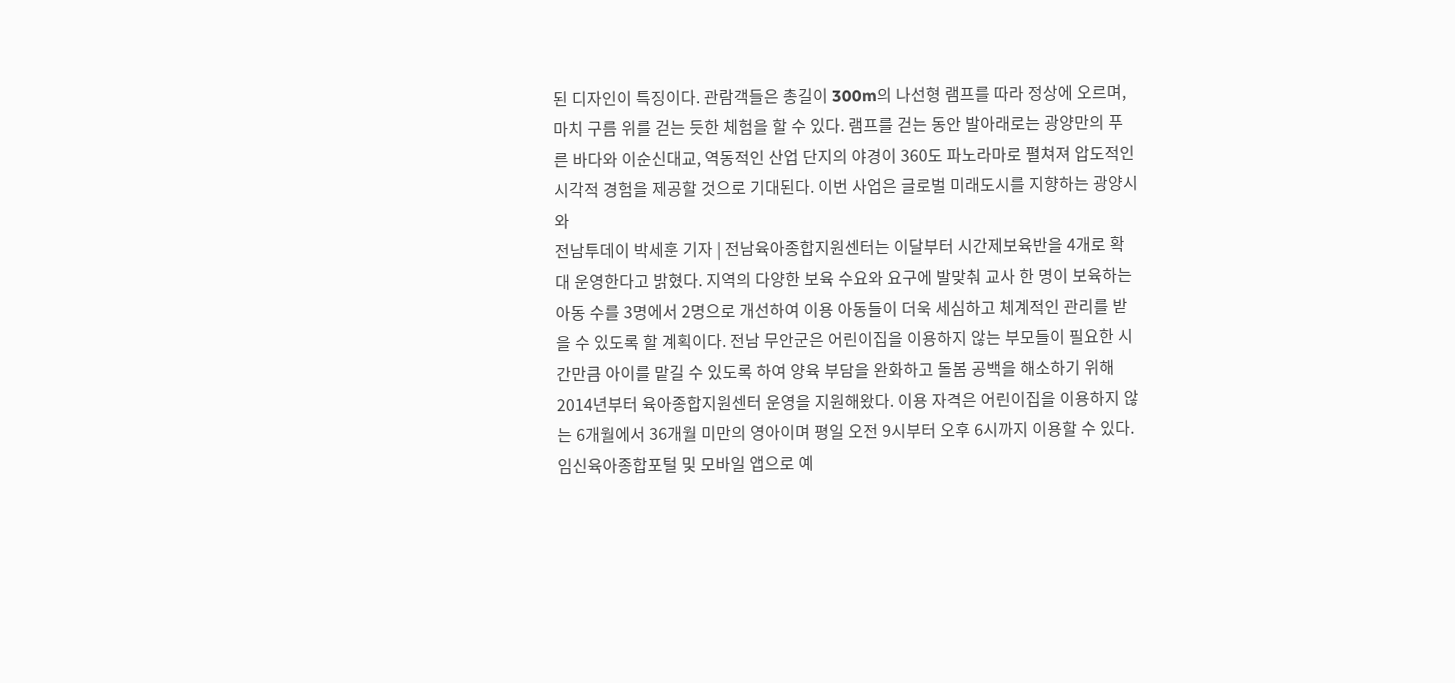된 디자인이 특징이다. 관람객들은 총길이 300m의 나선형 램프를 따라 정상에 오르며, 마치 구름 위를 걷는 듯한 체험을 할 수 있다. 램프를 걷는 동안 발아래로는 광양만의 푸른 바다와 이순신대교, 역동적인 산업 단지의 야경이 360도 파노라마로 펼쳐져 압도적인 시각적 경험을 제공할 것으로 기대된다. 이번 사업은 글로벌 미래도시를 지향하는 광양시와
전남투데이 박세훈 기자 | 전남육아종합지원센터는 이달부터 시간제보육반을 4개로 확대 운영한다고 밝혔다. 지역의 다양한 보육 수요와 요구에 발맞춰 교사 한 명이 보육하는 아동 수를 3명에서 2명으로 개선하여 이용 아동들이 더욱 세심하고 체계적인 관리를 받을 수 있도록 할 계획이다. 전남 무안군은 어린이집을 이용하지 않는 부모들이 필요한 시간만큼 아이를 맡길 수 있도록 하여 양육 부담을 완화하고 돌봄 공백을 해소하기 위해 2014년부터 육아종합지원센터 운영을 지원해왔다. 이용 자격은 어린이집을 이용하지 않는 6개월에서 36개월 미만의 영아이며 평일 오전 9시부터 오후 6시까지 이용할 수 있다. 임신육아종합포털 및 모바일 앱으로 예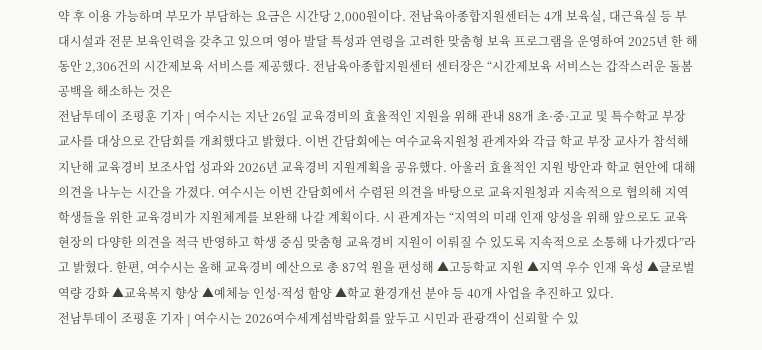약 후 이용 가능하며 부모가 부담하는 요금은 시간당 2,000원이다. 전남육아종합지원센터는 4개 보육실, 대근육실 등 부대시설과 전문 보육인력을 갖추고 있으며 영아 발달 특성과 연령을 고려한 맞춤형 보육 프로그램을 운영하여 2025년 한 해 동안 2,306건의 시간제보육 서비스를 제공했다. 전남육아종합지원센터 센터장은 “시간제보육 서비스는 갑작스러운 돌봄 공백을 해소하는 것은
전남투데이 조평훈 기자 | 여수시는 지난 26일 교육경비의 효율적인 지원을 위해 관내 88개 초·중·고교 및 특수학교 부장 교사를 대상으로 간담회를 개최했다고 밝혔다. 이번 간담회에는 여수교육지원청 관계자와 각급 학교 부장 교사가 참석해 지난해 교육경비 보조사업 성과와 2026년 교육경비 지원계획을 공유했다. 아울러 효율적인 지원 방안과 학교 현안에 대해 의견을 나누는 시간을 가졌다. 여수시는 이번 간담회에서 수렴된 의견을 바탕으로 교육지원청과 지속적으로 협의해 지역 학생들을 위한 교육경비가 지원체계를 보완해 나갈 계획이다. 시 관계자는 “지역의 미래 인재 양성을 위해 앞으로도 교육 현장의 다양한 의견을 적극 반영하고 학생 중심 맞춤형 교육경비 지원이 이뤄질 수 있도록 지속적으로 소통해 나가겠다”라고 밝혔다. 한편, 여수시는 올해 교육경비 예산으로 총 87억 원을 편성해 ▲고등학교 지원 ▲지역 우수 인재 육성 ▲글로벌 역량 강화 ▲교육복지 향상 ▲예체능 인성·적성 함양 ▲학교 환경개선 분야 등 40개 사업을 추진하고 있다.
전남투데이 조평훈 기자 | 여수시는 2026여수세계섬박람회를 앞두고 시민과 관광객이 신뢰할 수 있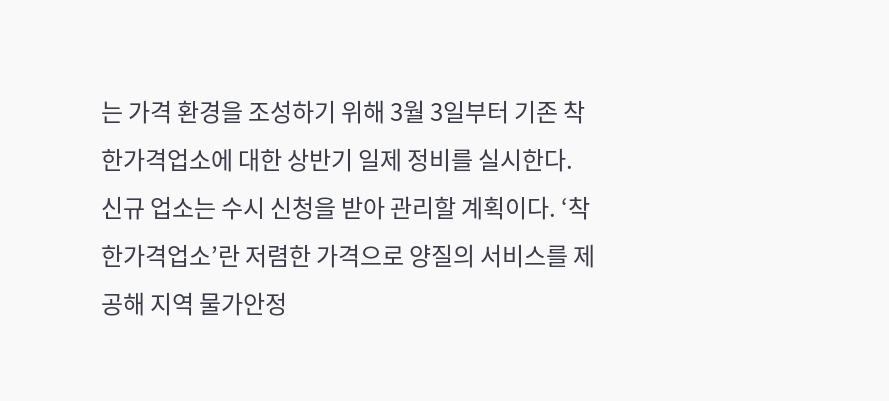는 가격 환경을 조성하기 위해 3월 3일부터 기존 착한가격업소에 대한 상반기 일제 정비를 실시한다. 신규 업소는 수시 신청을 받아 관리할 계획이다. ‘착한가격업소’란 저렴한 가격으로 양질의 서비스를 제공해 지역 물가안정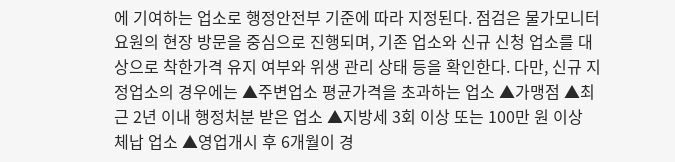에 기여하는 업소로 행정안전부 기준에 따라 지정된다. 점검은 물가모니터요원의 현장 방문을 중심으로 진행되며, 기존 업소와 신규 신청 업소를 대상으로 착한가격 유지 여부와 위생 관리 상태 등을 확인한다. 다만, 신규 지정업소의 경우에는 ▲주변업소 평균가격을 초과하는 업소 ▲가맹점 ▲최근 2년 이내 행정처분 받은 업소 ▲지방세 3회 이상 또는 100만 원 이상 체납 업소 ▲영업개시 후 6개월이 경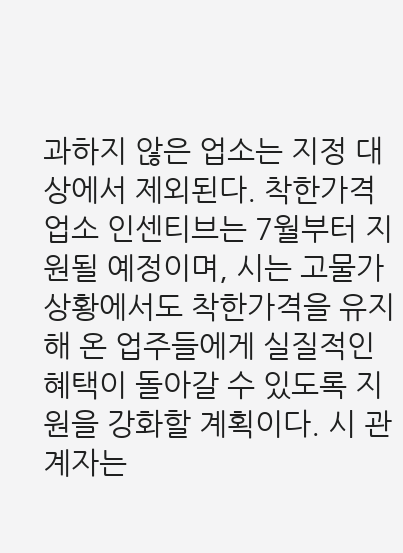과하지 않은 업소는 지정 대상에서 제외된다. 착한가격업소 인센티브는 7월부터 지원될 예정이며, 시는 고물가 상황에서도 착한가격을 유지해 온 업주들에게 실질적인 혜택이 돌아갈 수 있도록 지원을 강화할 계획이다. 시 관계자는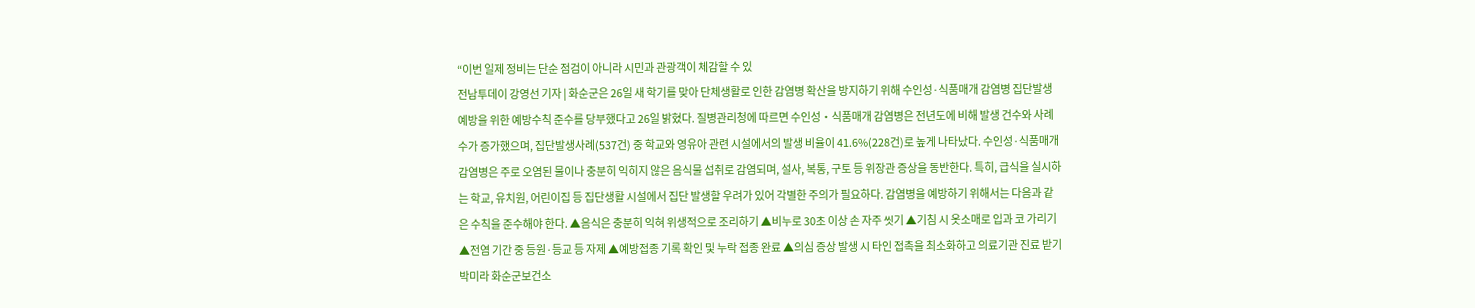“이번 일제 정비는 단순 점검이 아니라 시민과 관광객이 체감할 수 있
전남투데이 강영선 기자 | 화순군은 26일 새 학기를 맞아 단체생활로 인한 감염병 확산을 방지하기 위해 수인성·식품매개 감염병 집단발생 예방을 위한 예방수칙 준수를 당부했다고 26일 밝혔다. 질병관리청에 따르면 수인성‧식품매개 감염병은 전년도에 비해 발생 건수와 사례 수가 증가했으며, 집단발생사례(537건) 중 학교와 영유아 관련 시설에서의 발생 비율이 41.6%(228건)로 높게 나타났다. 수인성·식품매개 감염병은 주로 오염된 물이나 충분히 익히지 않은 음식물 섭취로 감염되며, 설사, 복통, 구토 등 위장관 증상을 동반한다. 특히, 급식을 실시하는 학교, 유치원, 어린이집 등 집단생활 시설에서 집단 발생할 우려가 있어 각별한 주의가 필요하다. 감염병을 예방하기 위해서는 다음과 같은 수칙을 준수해야 한다. ▲음식은 충분히 익혀 위생적으로 조리하기 ▲비누로 30초 이상 손 자주 씻기 ▲기침 시 옷소매로 입과 코 가리기 ▲전염 기간 중 등원·등교 등 자제 ▲예방접종 기록 확인 및 누락 접종 완료 ▲의심 증상 발생 시 타인 접촉을 최소화하고 의료기관 진료 받기 박미라 화순군보건소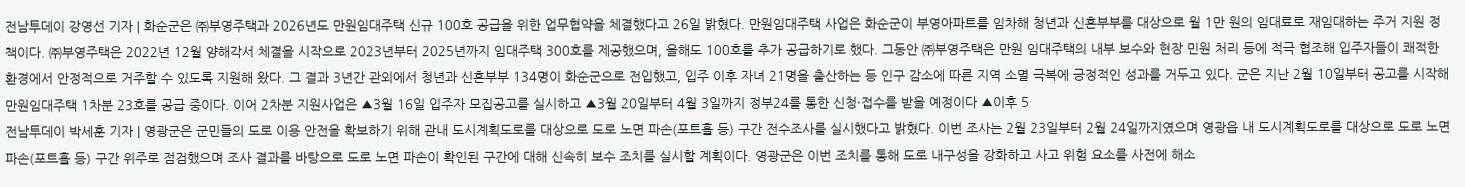전남투데이 강영선 기자 | 화순군은 ㈜부영주택과 2026년도 만원임대주택 신규 100호 공급을 위한 업무협약을 체결했다고 26일 밝혔다. 만원임대주택 사업은 화순군이 부영아파트를 임차해 청년과 신혼부부를 대상으로 월 1만 원의 임대료로 재임대하는 주거 지원 정책이다. ㈜부영주택은 2022년 12월 양해각서 체결을 시작으로 2023년부터 2025년까지 임대주택 300호를 제공했으며, 올해도 100호를 추가 공급하기로 했다. 그동안 ㈜부영주택은 만원 임대주택의 내부 보수와 현장 민원 처리 등에 적극 협조해 입주자들이 쾌적한 환경에서 안정적으로 거주할 수 있도록 지원해 왔다. 그 결과 3년간 관외에서 청년과 신혼부부 134명이 화순군으로 전입했고, 입주 이후 자녀 21명을 출산하는 등 인구 감소에 따른 지역 소멸 극복에 긍정적인 성과를 거두고 있다. 군은 지난 2월 10일부터 공고를 시작해 만원임대주택 1차분 23호를 공급 중이다. 이어 2차분 지원사업은 ▲3월 16일 입주자 모집공고를 실시하고 ▲3월 20일부터 4월 3일까지 정부24를 통한 신청·접수를 받을 예정이다 ▲이후 5
전남투데이 박세훈 기자 | 영광군은 군민들의 도로 이용 안전을 확보하기 위해 관내 도시계획도로를 대상으로 도로 노면 파손(포트홀 등) 구간 전수조사를 실시했다고 밝혔다. 이번 조사는 2월 23일부터 2월 24일까지였으며 영광읍 내 도시계획도로를 대상으로 도로 노면 파손(포트홀 등) 구간 위주로 점검했으며 조사 결과를 바탕으로 도로 노면 파손이 확인된 구간에 대해 신속히 보수 조치를 실시할 계획이다. 영광군은 이번 조치를 통해 도로 내구성을 강화하고 사고 위험 요소를 사전에 해소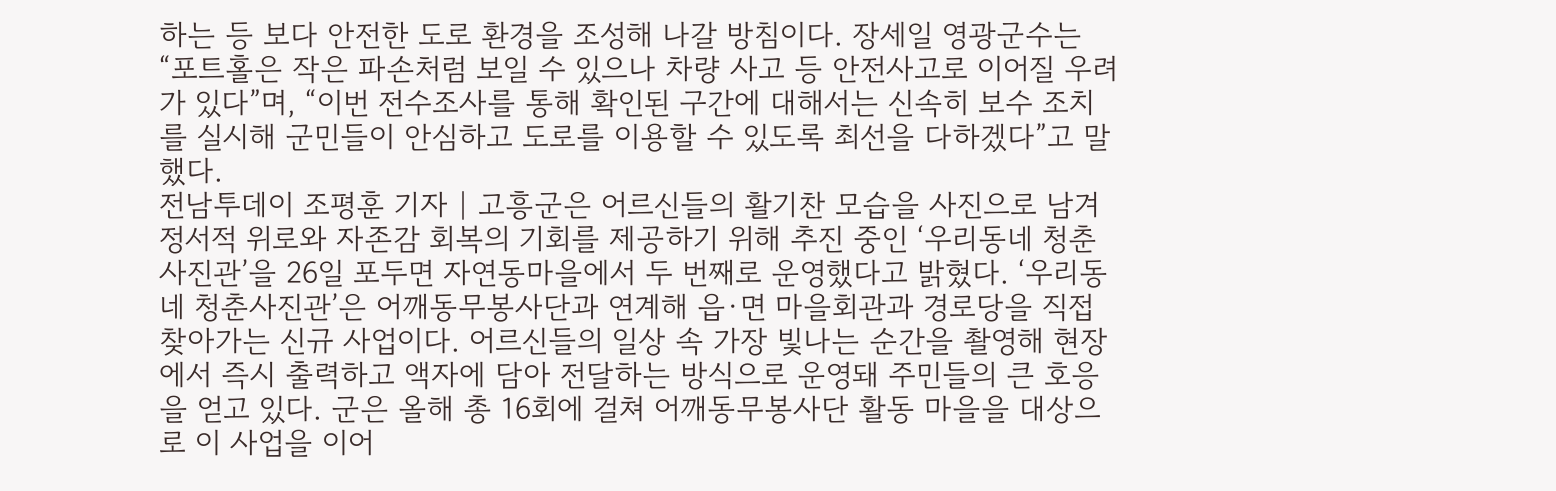하는 등 보다 안전한 도로 환경을 조성해 나갈 방침이다. 장세일 영광군수는 “포트홀은 작은 파손처럼 보일 수 있으나 차량 사고 등 안전사고로 이어질 우려가 있다”며, “이번 전수조사를 통해 확인된 구간에 대해서는 신속히 보수 조치를 실시해 군민들이 안심하고 도로를 이용할 수 있도록 최선을 다하겠다”고 말했다.
전남투데이 조평훈 기자 | 고흥군은 어르신들의 활기찬 모습을 사진으로 남겨 정서적 위로와 자존감 회복의 기회를 제공하기 위해 추진 중인 ‘우리동네 청춘사진관’을 26일 포두면 자연동마을에서 두 번째로 운영했다고 밝혔다. ‘우리동네 청춘사진관’은 어깨동무봉사단과 연계해 읍·면 마을회관과 경로당을 직접 찾아가는 신규 사업이다. 어르신들의 일상 속 가장 빛나는 순간을 촬영해 현장에서 즉시 출력하고 액자에 담아 전달하는 방식으로 운영돼 주민들의 큰 호응을 얻고 있다. 군은 올해 총 16회에 걸쳐 어깨동무봉사단 활동 마을을 대상으로 이 사업을 이어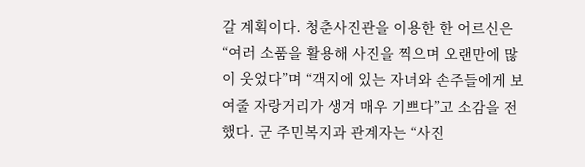갈 계획이다. 청춘사진관을 이용한 한 어르신은 “여러 소품을 활용해 사진을 찍으며 오랜만에 많이 웃었다”며 “객지에 있는 자녀와 손주들에게 보여줄 자랑거리가 생겨 매우 기쁘다”고 소감을 전했다. 군 주민복지과 관계자는 “사진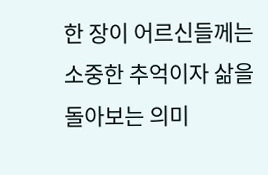한 장이 어르신들께는 소중한 추억이자 삶을 돌아보는 의미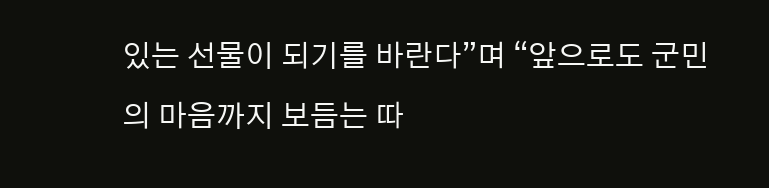있는 선물이 되기를 바란다”며 “앞으로도 군민의 마음까지 보듬는 따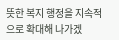뜻한 복지 행정을 지속적으로 확대해 나가겠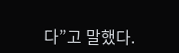다”고 말했다.